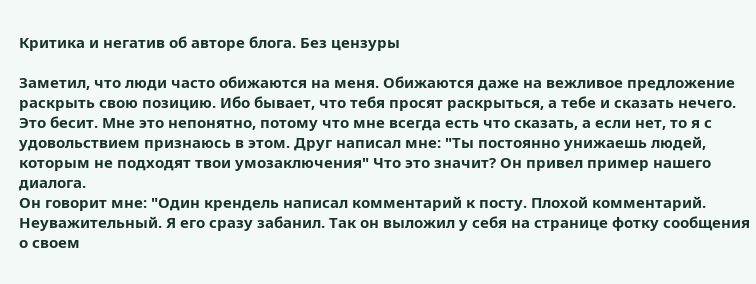Критика и негатив об авторе блога. Без цензуры

Заметил, что люди часто обижаются на меня. Обижаются даже на вежливое предложение раскрыть свою позицию. Ибо бывает, что тебя просят раскрыться, а тебе и сказать нечего. Это бесит. Мне это непонятно, потому что мне всегда есть что сказать, а если нет, то я с удовольствием признаюсь в этом. Друг написал мне: "Ты постоянно унижаешь людей, которым не подходят твои умозаключения" Что это значит? Он привел пример нашего диалога.
Он говорит мне: "Один крендель написал комментарий к посту. Плохой комментарий. Неуважительный. Я его сразу забанил. Так он выложил у себя на странице фотку сообщения о своем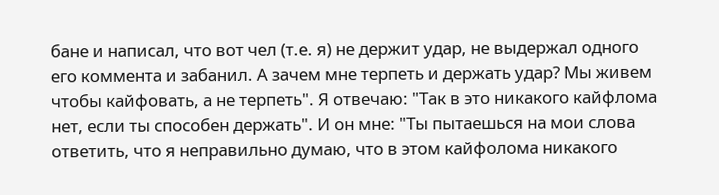бане и написал, что вот чел (т.е. я) не держит удар, не выдержал одного его коммента и забанил. А зачем мне терпеть и держать удар? Мы живем чтобы кайфовать, а не терпеть". Я отвечаю: "Так в это никакого кайфлома нет, если ты способен держать". И он мне: "Ты пытаешься на мои слова ответить, что я неправильно думаю, что в этом кайфолома никакого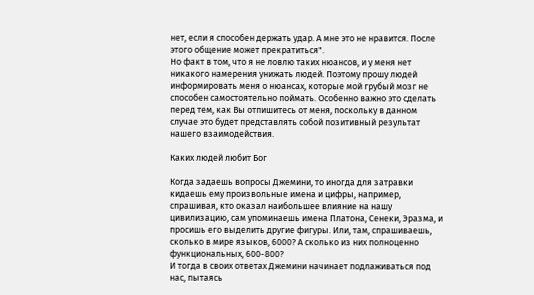нет, если я способен держать удар. А мне это не нравится. После этого общение может прекратиться".
Но факт в том, что я не ловлю таких нюансов, и у меня нет никакого намерения унижать людей. Поэтому прошу людей информировать меня о нюансах, которые мой грубый мозг не способен самостоятельно поймать. Особенно важно это сделать перед тем, как Вы отпишитесь от меня, поскольку в данном случае это будет представлять собой позитивный результат нашего взаимодействия.

Каких людей любит Бог

Когда задаешь вопросы Джемини, то иногда для затравки кидаешь ему произвольные имена и цифры, например, спрашивая, кто оказал наибольшее влияние на нашу цивилизацию, сам упоминаешь имена Платона, Сенеки, Эразма, и просишь его выделить другие фигуры. Или, там, спрашиваешь, сколько в мире языков, 6000? А сколько из них полноценно функциональных, 600-800?
И тогда в своих ответах Джемини начинает подлаживаться под нас, пытаясь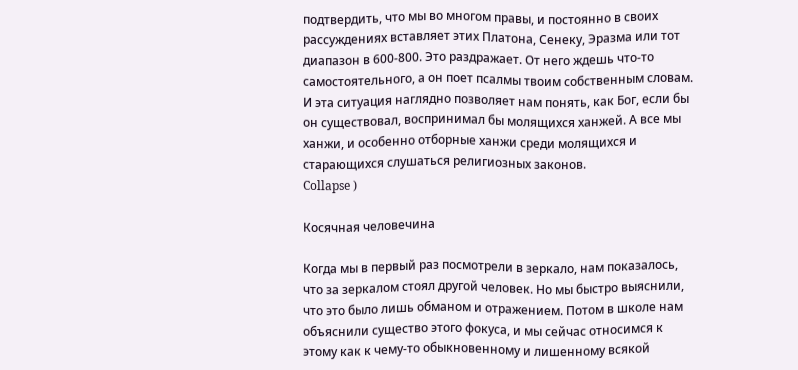подтвердить, что мы во многом правы, и постоянно в своих рассуждениях вставляет этих Платона, Сенеку, Эразма или тот диапазон в 600-800. Это раздражает. От него ждешь что-то самостоятельного, а он поет псалмы твоим собственным словам.
И эта ситуация наглядно позволяет нам понять, как Бог, если бы он существовал, воспринимал бы молящихся ханжей. А все мы ханжи, и особенно отборные ханжи среди молящихся и старающихся слушаться религиозных законов.
Collapse )

Косячная человечина

Когда мы в первый раз посмотрели в зеркало, нам показалось, что за зеркалом стоял другой человек. Но мы быстро выяснили, что это было лишь обманом и отражением. Потом в школе нам объяснили существо этого фокуса, и мы сейчас относимся к этому как к чему-то обыкновенному и лишенному всякой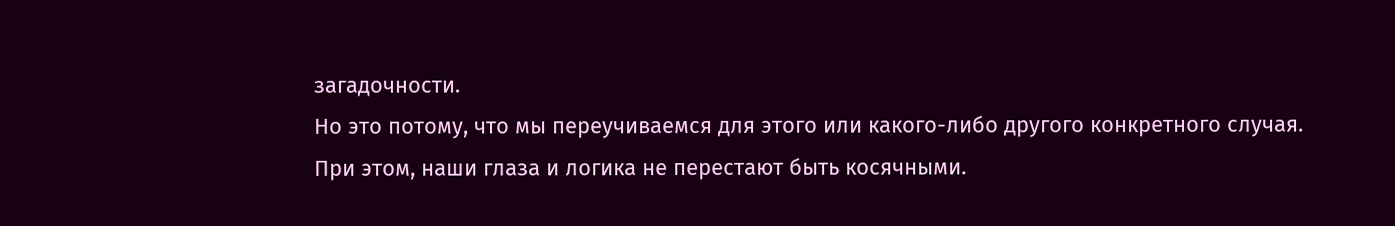загадочности.
Но это потому, что мы переучиваемся для этого или какого-либо другого конкретного случая. При этом, наши глаза и логика не перестают быть косячными.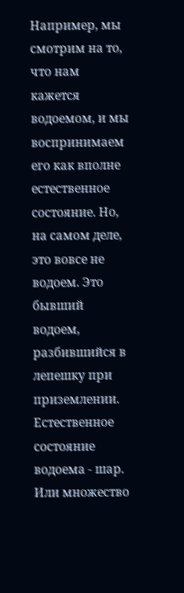Например, мы смотрим на то, что нам кажется водоемом, и мы воспринимаем его как вполне естественное состояние. Но, на самом деле, это вовсе не водоем. Это бывший водоем, разбившийся в лепешку при приземлении. Естественное состояние водоема - шар. Или множество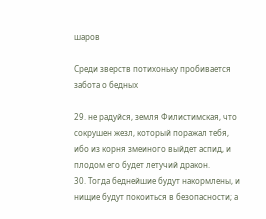шаров

Среди зверств потихоньку пробивается забота о бедных

29. не радуйся, земля Филистимская, что сокрушен жезл, который поражал тебя, ибо из корня змеиного выйдет аспид, и плодом его будет летучий дракон.
30. Тогда беднейшие будут накормлены, и нищие будут покоиться в безопасности; а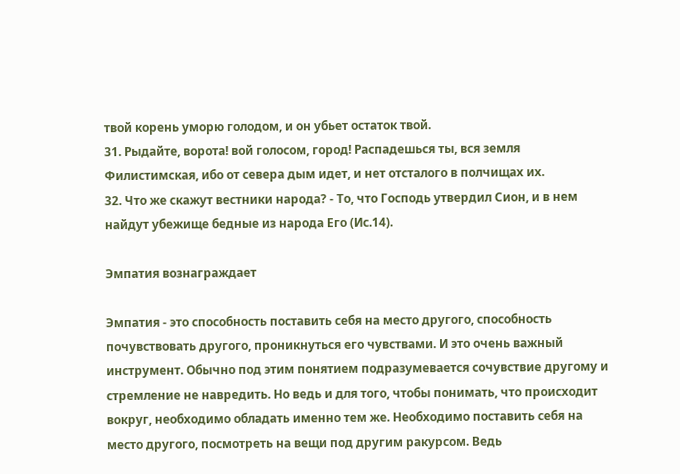твой корень уморю голодом, и он убьет остаток твой.
31. Рыдайте, ворота! вой голосом, город! Распадешься ты, вся земля Филистимская, ибо от севера дым идет, и нет отсталого в полчищах их.
32. Что же скажут вестники народа? - То, что Господь утвердил Сион, и в нем найдут убежище бедные из народа Его (Ис.14).

Эмпатия вознаграждает

Эмпатия - это способность поставить себя на место другого, способность почувствовать другого, проникнуться его чувствами. И это очень важный инструмент. Обычно под этим понятием подразумевается сочувствие другому и стремление не навредить. Но ведь и для того, чтобы понимать, что происходит вокруг, необходимо обладать именно тем же. Необходимо поставить себя на место другого, посмотреть на вещи под другим ракурсом. Ведь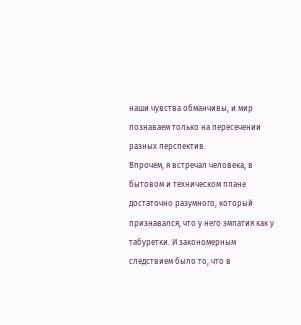наши чувства обманчивы, и мир познаваем только на пересечении разных перспектив.
Впрочем, я встречал человека, в бытовом и техническом плане достаточно разумного, который признавался, что у него эмпатия как у табуретки. И закономерным следствием было то, что в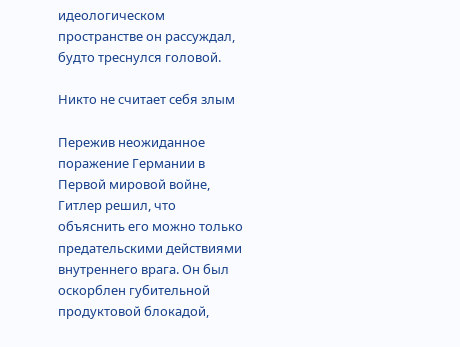идеологическом пространстве он рассуждал, будто треснулся головой.

Никто не считает себя злым

Пережив неожиданное поражение Германии в Первой мировой войне, Гитлер решил, что объяснить его можно только предательскими действиями внутреннего врага. Он был оскорблен губительной продуктовой блокадой,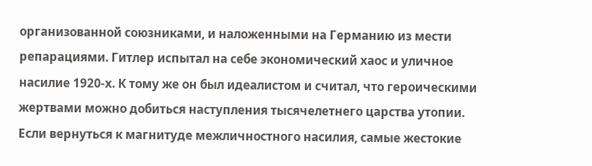организованной союзниками, и наложенными на Германию из мести репарациями. Гитлер испытал на себе экономический хаос и уличное насилие 1920-х. К тому же он был идеалистом и считал, что героическими жертвами можно добиться наступления тысячелетнего царства утопии.
Если вернуться к магнитуде межличностного насилия, самые жестокие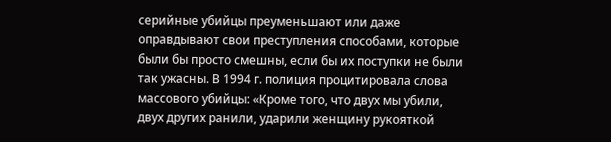серийные убийцы преуменьшают или даже оправдывают свои преступления способами, которые были бы просто смешны, если бы их поступки не были так ужасны. В 1994 г. полиция процитировала слова массового убийцы: «Кроме того, что двух мы убили, двух других ранили, ударили женщину рукояткой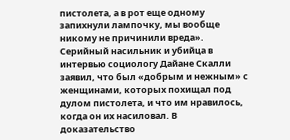пистолета, а в рот еще одному запихнули лампочку, мы вообще никому не причинили вреда». Серийный насильник и убийца в интервью социологу Дайане Скалли заявил, что был «добрым и нежным» с женщинами, которых похищал под дулом пистолета, и что им нравилось, когда он их насиловал. В доказательство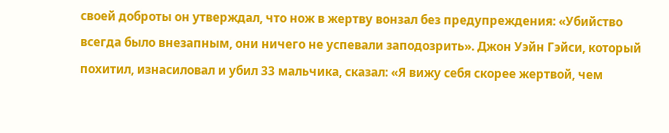своей доброты он утверждал, что нож в жертву вонзал без предупреждения: «Убийство всегда было внезапным, они ничего не успевали заподозрить». Джон Уэйн Гэйси, который похитил, изнасиловал и убил 33 мальчика, сказал: «Я вижу себя скорее жертвой, чем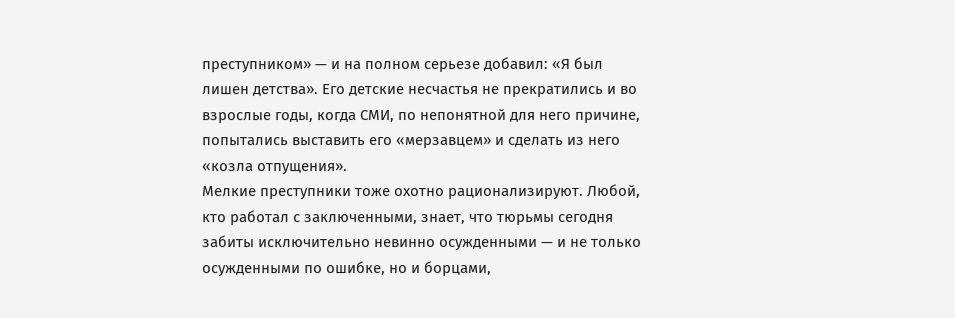преступником» — и на полном серьезе добавил: «Я был лишен детства». Его детские несчастья не прекратились и во взрослые годы, когда СМИ, по непонятной для него причине, попытались выставить его «мерзавцем» и сделать из него «козла отпущения».
Мелкие преступники тоже охотно рационализируют. Любой, кто работал с заключенными, знает, что тюрьмы сегодня забиты исключительно невинно осужденными — и не только осужденными по ошибке, но и борцами,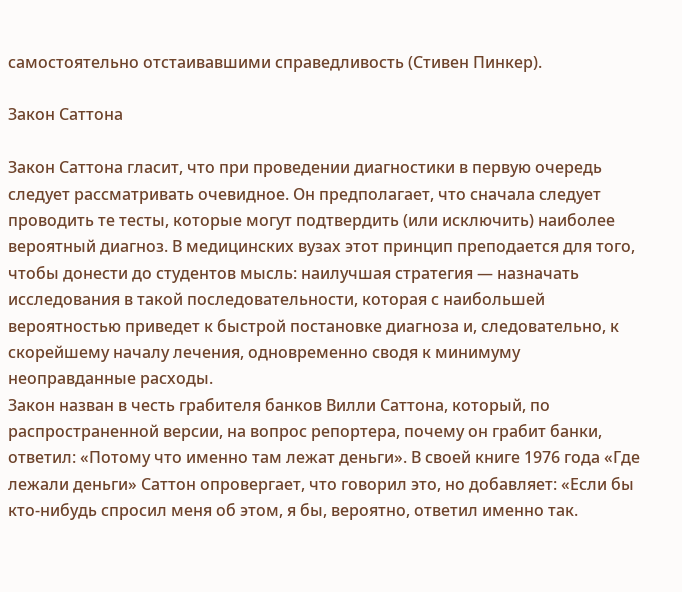самостоятельно отстаивавшими справедливость (Стивен Пинкер).

Закон Саттона

Закон Саттона гласит, что при проведении диагностики в первую очередь следует рассматривать очевидное. Он предполагает, что сначала следует проводить те тесты, которые могут подтвердить (или исключить) наиболее вероятный диагноз. В медицинских вузах этот принцип преподается для того, чтобы донести до студентов мысль: наилучшая стратегия — назначать исследования в такой последовательности, которая с наибольшей вероятностью приведет к быстрой постановке диагноза и, следовательно, к скорейшему началу лечения, одновременно сводя к минимуму неоправданные расходы.
Закон назван в честь грабителя банков Вилли Саттона, который, по распространенной версии, на вопрос репортера, почему он грабит банки, ответил: «Потому что именно там лежат деньги». В своей книге 1976 года «Где лежали деньги» Саттон опровергает, что говорил это, но добавляет: «Если бы кто-нибудь спросил меня об этом, я бы, вероятно, ответил именно так.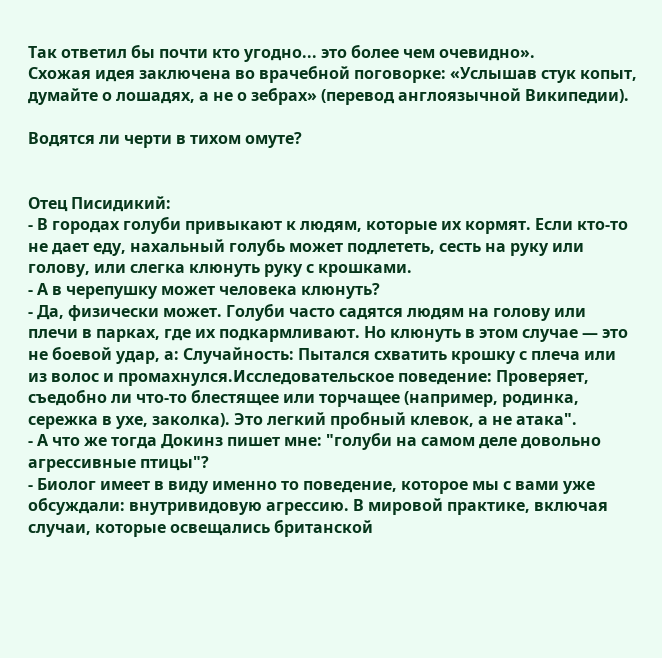Так ответил бы почти кто угодно... это более чем очевидно».
Схожая идея заключена во врачебной поговорке: «Услышав стук копыт, думайте о лошадях, а не о зебрах» (перевод англоязычной Википедии).

Водятся ли черти в тихом омуте?


Отец Писидикий:
- В городах голуби привыкают к людям, которые их кормят. Если кто-то не дает еду, нахальный голубь может подлететь, сесть на руку или голову, или слегка клюнуть руку с крошками.
- А в черепушку может человека клюнуть?
- Да, физически может. Голуби часто садятся людям на голову или плечи в парках, где их подкармливают. Но клюнуть в этом случае — это не боевой удар, а: Случайность: Пытался схватить крошку с плеча или из волос и промахнулся.Исследовательское поведение: Проверяет, съедобно ли что-то блестящее или торчащее (например, родинка, сережка в ухе, заколка). Это легкий пробный клевок, а не атака".
- А что же тогда Докинз пишет мне: "голуби на самом деле довольно агрессивные птицы"?
- Биолог имеет в виду именно то поведение, которое мы с вами уже обсуждали: внутривидовую агрессию. В мировой практике, включая случаи, которые освещались британской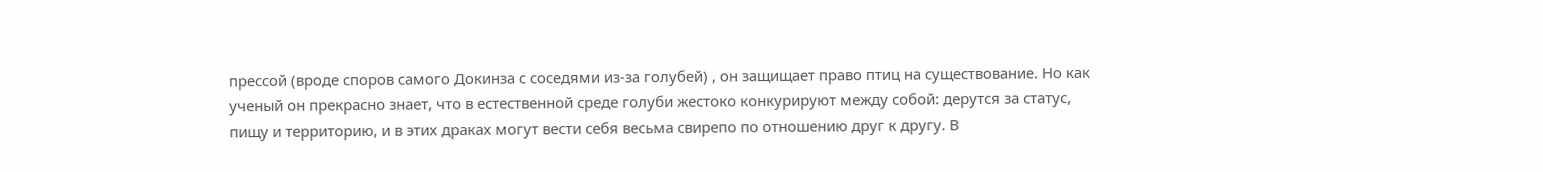прессой (вроде споров самого Докинза с соседями из-за голубей) , он защищает право птиц на существование. Но как ученый он прекрасно знает, что в естественной среде голуби жестоко конкурируют между собой: дерутся за статус, пищу и территорию, и в этих драках могут вести себя весьма свирепо по отношению друг к другу. В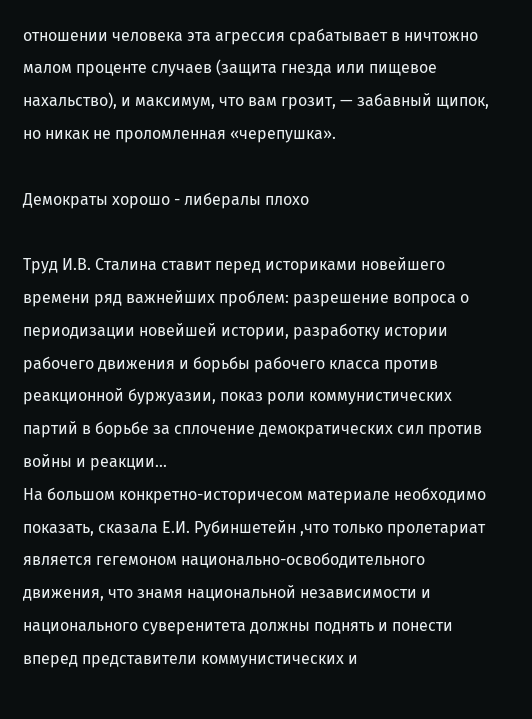отношении человека эта агрессия срабатывает в ничтожно малом проценте случаев (защита гнезда или пищевое нахальство), и максимум, что вам грозит, — забавный щипок, но никак не проломленная «черепушка».

Демократы хорошо - либералы плохо

Труд И.В. Сталина ставит перед историками новейшего времени ряд важнейших проблем: разрешение вопроса о периодизации новейшей истории, разработку истории рабочего движения и борьбы рабочего класса против реакционной буржуазии, показ роли коммунистических партий в борьбе за сплочение демократических сил против войны и реакции...
На большом конкретно-историчесом материале необходимо показать, сказала Е.И. Рубиншетейн ,что только пролетариат является гегемоном национально-освободительного движения, что знамя национальной независимости и национального суверенитета должны поднять и понести вперед представители коммунистических и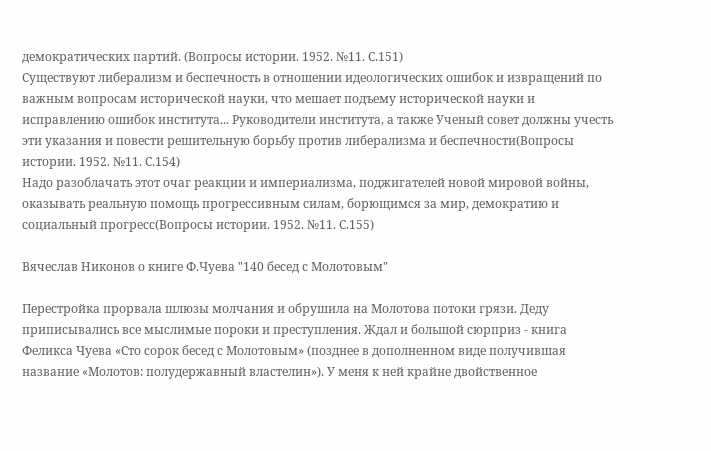демократических партий. (Вопросы истории. 1952. №11. С.151)
Существуют либерализм и беспечность в отношении идеологических ошибок и извращений по важным вопросам исторической науки, что мешает подъему исторической науки и исправлению ошибок института... Руководители института, а также Ученый совет должны учесть эти указания и повести решительную борьбу против либерализма и беспечности(Вопросы истории. 1952. №11. С.154)
Надо разоблачать этот очаг реакции и империализма, поджигателей новой мировой войны, оказывать реальную помощь прогрессивным силам, борющимся за мир, демократию и социальный прогресс(Вопросы истории. 1952. №11. С.155)

Вячеслав Никонов о книге Ф.Чуева "140 бесед с Молотовым"

Перестройка прорвала шлюзы молчания и обрушила на Молотова потоки грязи. Деду приписывались все мыслимые пороки и преступления. Ждал и большой сюрприз - книга Феликса Чуева «Сто сорок бесед с Молотовым» (позднее в дополненном виде получившая название «Молотов: полудержавный властелин»). У меня к ней крайне двойственное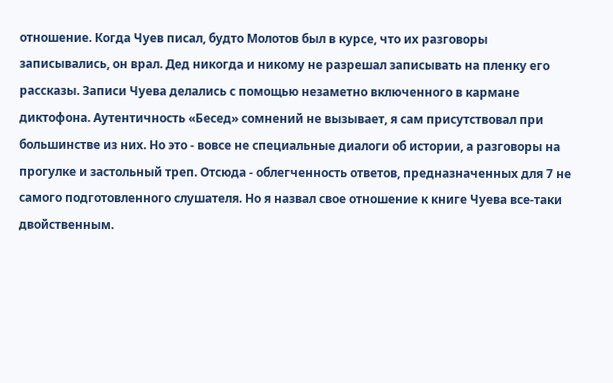отношение. Когда Чуев писал, будто Молотов был в курсе, что их разговоры записывались, он врал. Дед никогда и никому не разрешал записывать на пленку его рассказы. Записи Чуева делались с помощью незаметно включенного в кармане диктофона. Аутентичность «Бесед» сомнений не вызывает, я сам присутствовал при большинстве из них. Но это - вовсе не специальные диалоги об истории, а разговоры на прогулке и застольный треп. Отсюда - облегченность ответов, предназначенных для 7 не самого подготовленного слушателя. Но я назвал свое отношение к книге Чуева все-таки двойственным.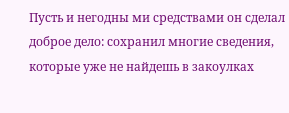Пусть и негодны ми средствами он сделал доброе дело: сохранил многие сведения, которые уже не найдешь в закоулках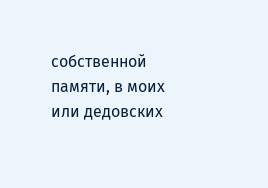собственной памяти, в моих или дедовских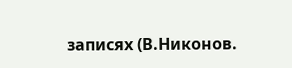записях (В.Никонов.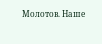Молотов. Наше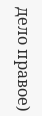дело правое)